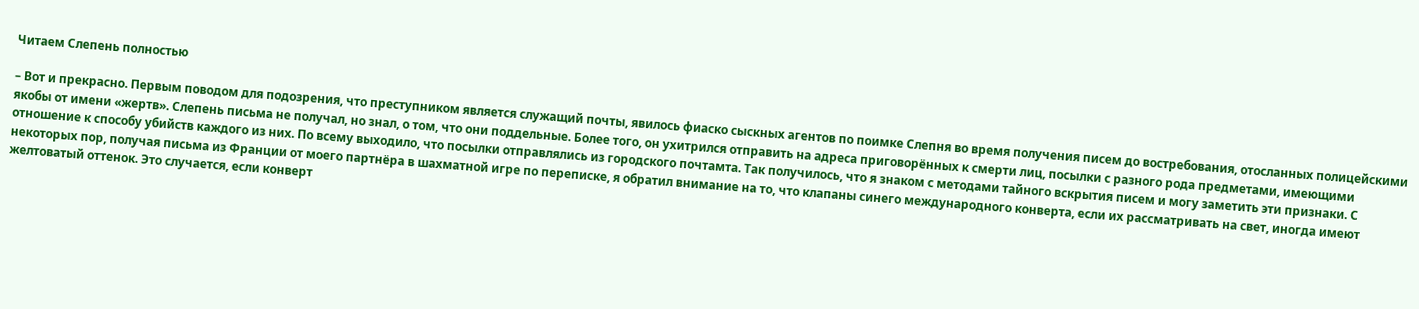Читаем Слепень полностью

– Вот и прекрасно. Первым поводом для подозрения, что преступником является служащий почты, явилось фиаско сыскных агентов по поимке Слепня во время получения писем до востребования, отосланных полицейскими якобы от имени «жертв». Слепень письма не получал, но знал, о том, что они поддельные. Более того, он ухитрился отправить на адреса приговорённых к смерти лиц, посылки с разного рода предметами, имеющими отношение к способу убийств каждого из них. По всему выходило, что посылки отправлялись из городского почтамта. Так получилось, что я знаком с методами тайного вскрытия писем и могу заметить эти признаки. С некоторых пор, получая письма из Франции от моего партнёра в шахматной игре по переписке, я обратил внимание на то, что клапаны синего международного конверта, если их рассматривать на свет, иногда имеют желтоватый оттенок. Это случается, если конверт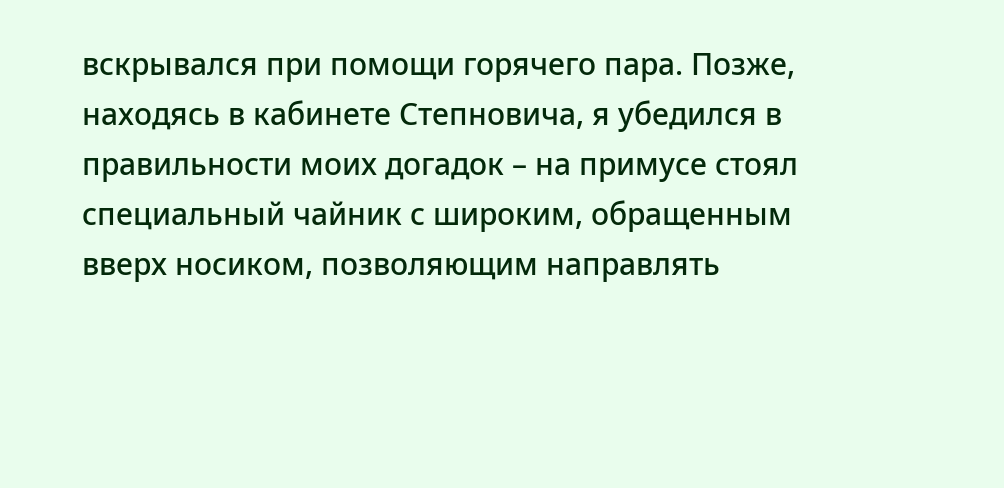вскрывался при помощи горячего пара. Позже, находясь в кабинете Степновича, я убедился в правильности моих догадок – на примусе стоял специальный чайник с широким, обращенным вверх носиком, позволяющим направлять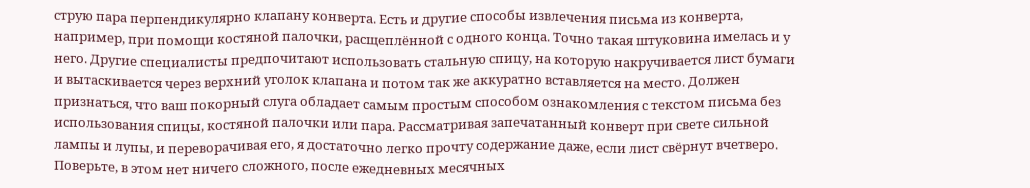струю пара перпендикулярно клапану конверта. Есть и другие способы извлечения письма из конверта, например, при помощи костяной палочки, расщеплённой с одного конца. Точно такая штуковина имелась и у него. Другие специалисты предпочитают использовать стальную спицу, на которую накручивается лист бумаги и вытаскивается через верхний уголок клапана и потом так же аккуратно вставляется на место. Должен признаться, что ваш покорный слуга обладает самым простым способом ознакомления с текстом письма без использования спицы, костяной палочки или пара. Рассматривая запечатанный конверт при свете сильной лампы и лупы, и переворачивая его, я достаточно легко прочту содержание даже, если лист свёрнут вчетверо. Поверьте, в этом нет ничего сложного, после ежедневных месячных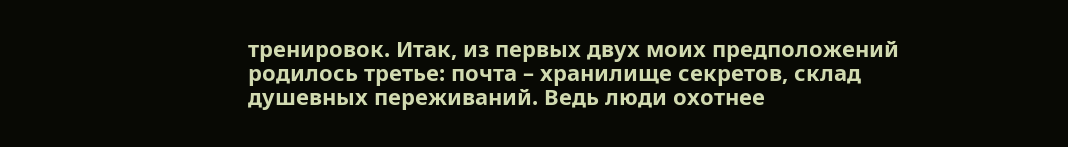тренировок. Итак, из первых двух моих предположений родилось третье: почта – хранилище секретов, склад душевных переживаний. Ведь люди охотнее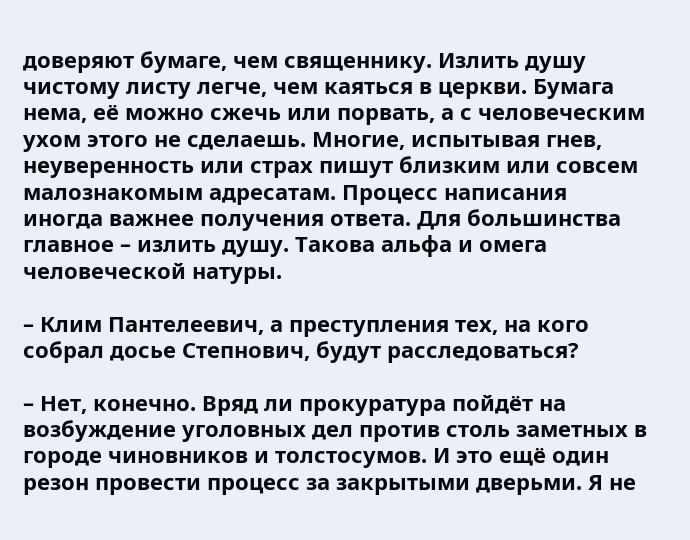доверяют бумаге, чем священнику. Излить душу чистому листу легче, чем каяться в церкви. Бумага нема, её можно сжечь или порвать, а с человеческим ухом этого не сделаешь. Многие, испытывая гнев, неуверенность или страх пишут близким или совсем малознакомым адресатам. Процесс написания иногда важнее получения ответа. Для большинства главное – излить душу. Такова альфа и омега человеческой натуры.

– Клим Пантелеевич, а преступления тех, на кого собрал досье Степнович, будут расследоваться?

– Нет, конечно. Вряд ли прокуратура пойдёт на возбуждение уголовных дел против столь заметных в городе чиновников и толстосумов. И это ещё один резон провести процесс за закрытыми дверьми. Я не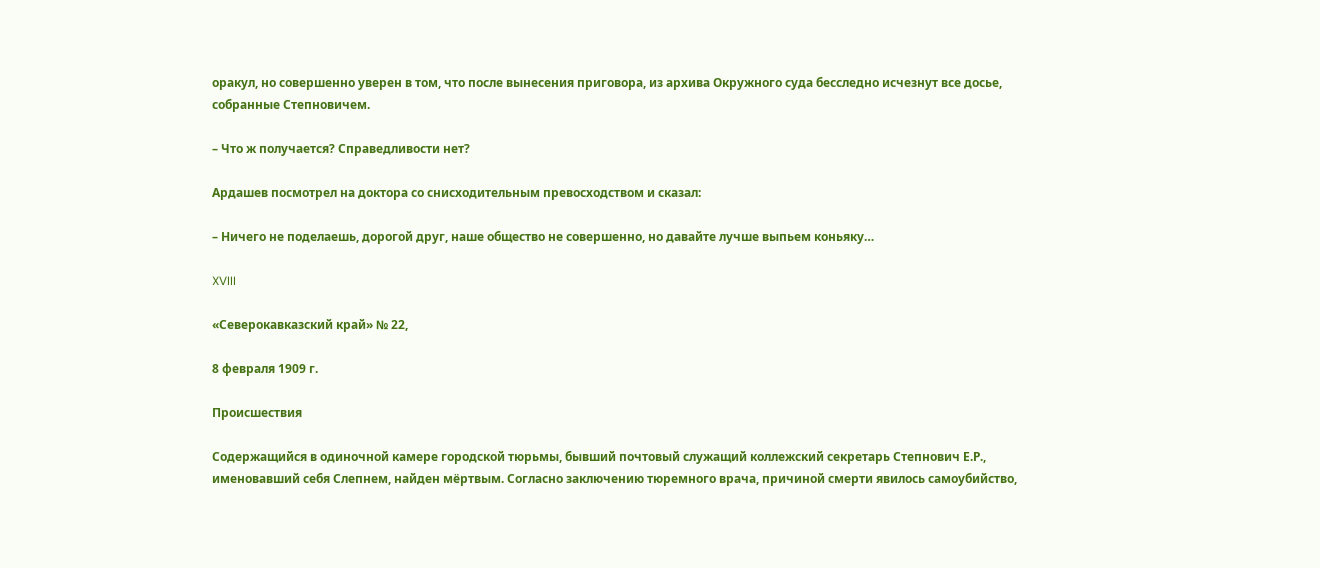оракул, но совершенно уверен в том, что после вынесения приговора, из архива Окружного суда бесследно исчезнут все досье, собранные Степновичем.

– Что ж получается? Справедливости нет?

Ардашев посмотрел на доктора со снисходительным превосходством и сказал:

– Ничего не поделаешь, дорогой друг, наше общество не совершенно, но давайте лучше выпьем коньяку…

XVIII

«Северокавказский край» № 22,

8 февраля 1909 г.

Происшествия

Содержащийся в одиночной камере городской тюрьмы, бывший почтовый служащий коллежский секретарь Степнович Е.Р., именовавший себя Слепнем, найден мёртвым. Согласно заключению тюремного врача, причиной смерти явилось самоубийство,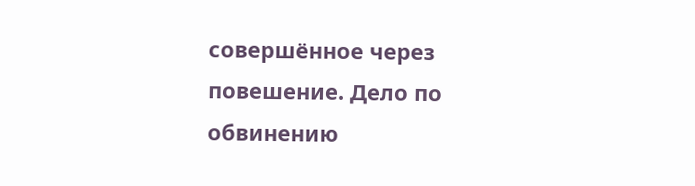совершённое через повешение. Дело по обвинению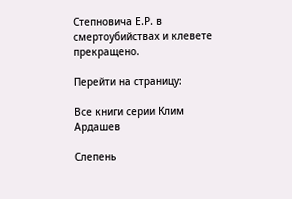Степновича Е.Р. в смертоубийствах и клевете прекращено.

Перейти на страницу:

Все книги серии Клим Ардашев

Слепень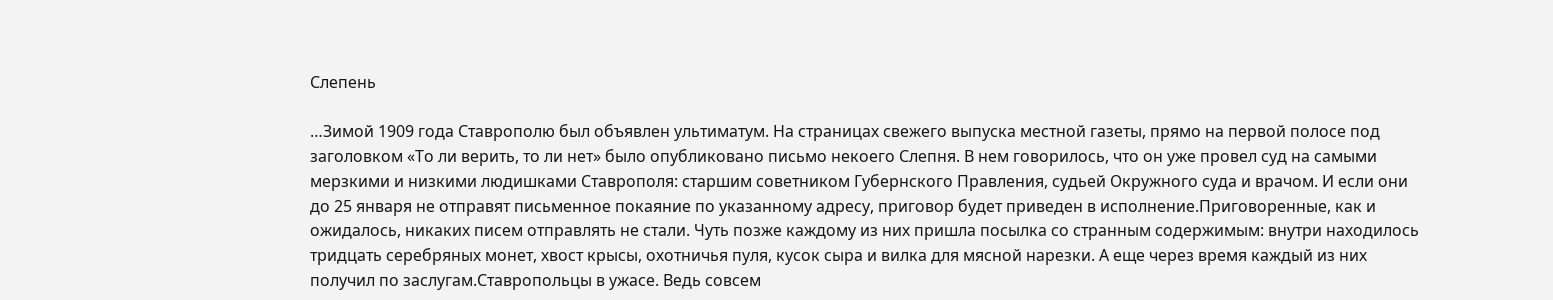Слепень

…Зимой 1909 года Ставрополю был объявлен ультиматум. На страницах свежего выпуска местной газеты, прямо на первой полосе под заголовком «То ли верить, то ли нет» было опубликовано письмо некоего Слепня. В нем говорилось, что он уже провел суд на самыми мерзкими и низкими людишками Ставрополя: старшим советником Губернского Правления, судьей Окружного суда и врачом. И если они до 25 января не отправят письменное покаяние по указанному адресу, приговор будет приведен в исполнение.Приговоренные, как и ожидалось, никаких писем отправлять не стали. Чуть позже каждому из них пришла посылка со странным содержимым: внутри находилось тридцать серебряных монет, хвост крысы, охотничья пуля, кусок сыра и вилка для мясной нарезки. А еще через время каждый из них получил по заслугам.Ставропольцы в ужасе. Ведь совсем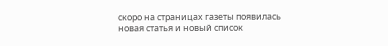скоро на страницах газеты появилась новая статья и новый список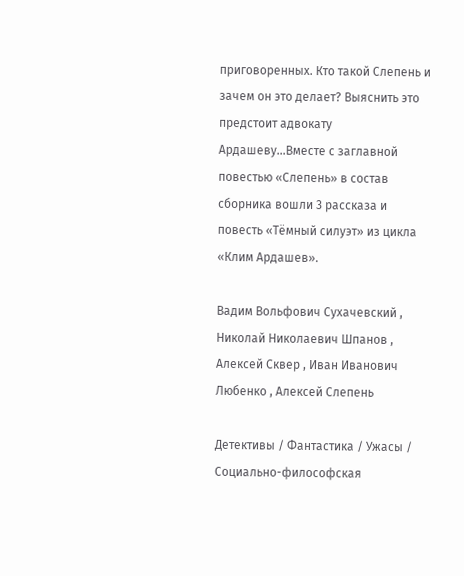приговоренных. Кто такой Слепень и зачем он это делает? Выяснить это предстоит адвокату Ардашеву…Вместе с заглавной повестью «Слепень» в состав сборника вошли 3 рассказа и повесть «Тёмный силуэт» из цикла «Клим Ардашев».

Вадим Вольфович Сухачевский , Николай Николаевич Шпанов , Алексей Сквер , Иван Иванович Любенко , Алексей Слепень

Детективы / Фантастика / Ужасы / Социально-философская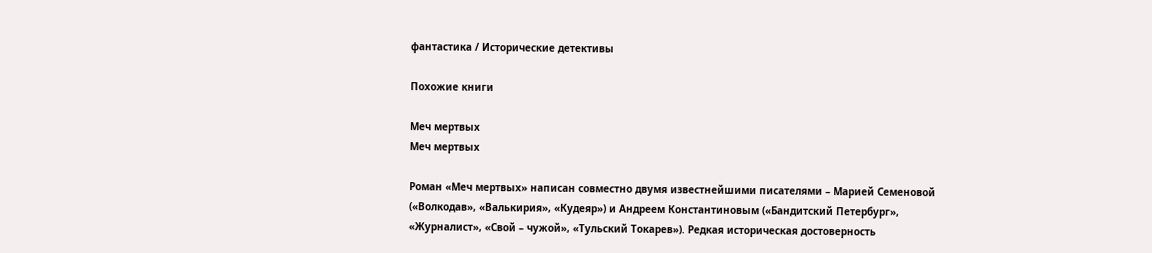фантастика / Исторические детективы

Похожие книги

Меч мертвых
Меч мертвых

Роман «Меч мертвых» написан совместно двумя известнейшими писателями – Марией Семеновой («Волкодав», «Валькирия», «Кудеяр») и Андреем Константиновым («Бандитский Петербург», «Журналист», «Свой – чужой», «Тульский Токарев»). Редкая историческая достоверность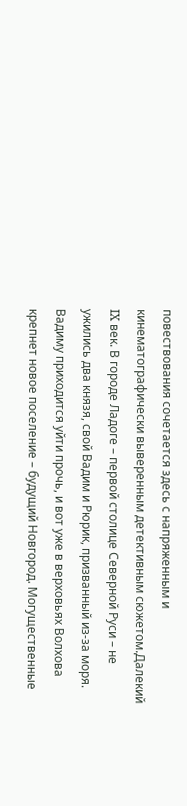повествования сочетается здесь с напряженным и кинематографически выверенным детективным сюжетом.Далекий IX век. В городе Ладоге – первой столице Северной Руси – не ужились два князя, свой Вадим и Рюрик, призванный из-за моря. Вадиму приходится уйти прочь, и вот уже в верховьях Волхова крепнет новое поселение – будущий Новгород. Могущественные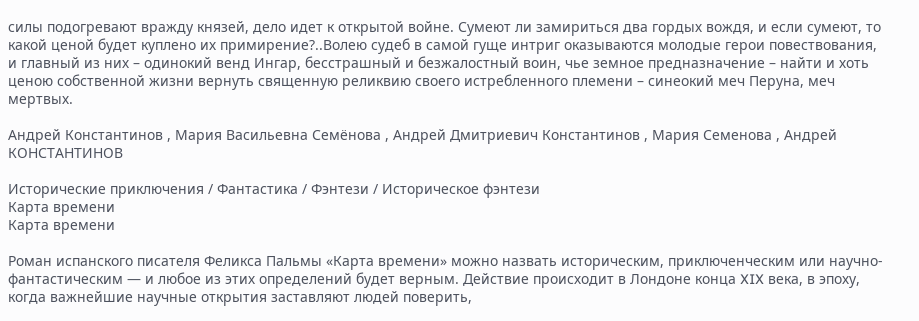силы подогревают вражду князей, дело идет к открытой войне. Сумеют ли замириться два гордых вождя, и если сумеют, то какой ценой будет куплено их примирение?..Волею судеб в самой гуще интриг оказываются молодые герои повествования, и главный из них – одинокий венд Ингар, бесстрашный и безжалостный воин, чье земное предназначение – найти и хоть ценою собственной жизни вернуть священную реликвию своего истребленного племени – синеокий меч Перуна, меч мертвых.

Андрей Константинов , Мария Васильевна Семёнова , Андрей Дмитриевич Константинов , Мария Семенова , Андрей КОНСТАНТИНОВ

Исторические приключения / Фантастика / Фэнтези / Историческое фэнтези
Карта времени
Карта времени

Роман испанского писателя Феликса Пальмы «Карта времени» можно назвать историческим, приключенческим или научно-фантастическим — и любое из этих определений будет верным. Действие происходит в Лондоне конца XIX века, в эпоху, когда важнейшие научные открытия заставляют людей поверить,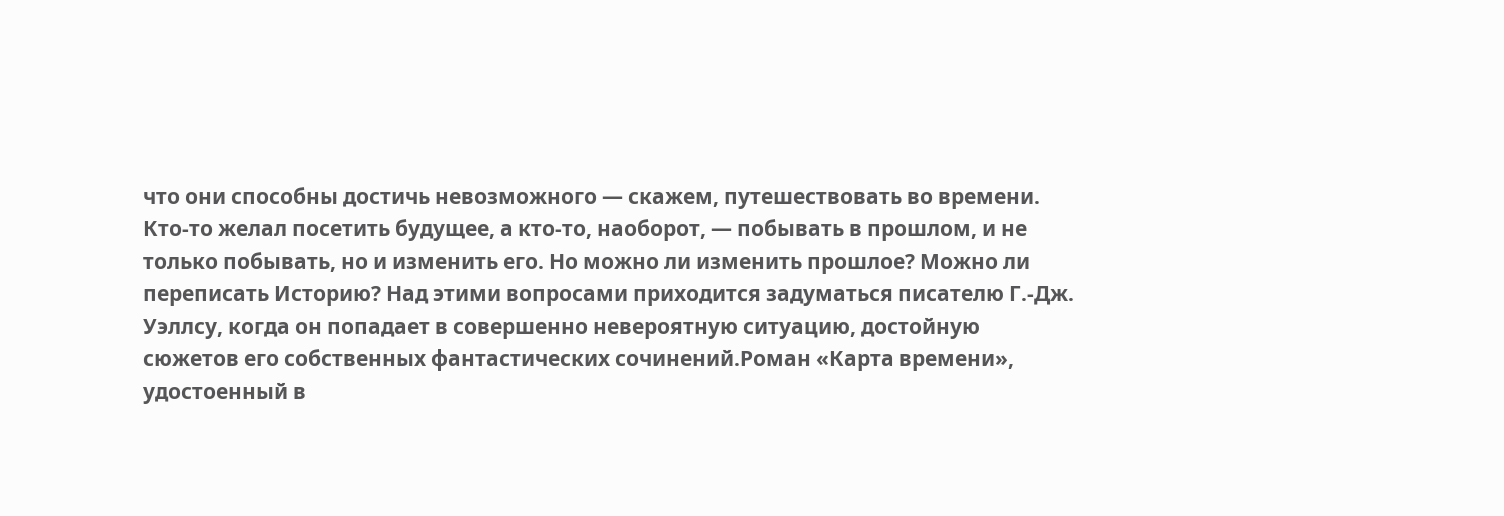что они способны достичь невозможного — скажем, путешествовать во времени. Кто-то желал посетить будущее, а кто-то, наоборот, — побывать в прошлом, и не только побывать, но и изменить его. Но можно ли изменить прошлое? Можно ли переписать Историю? Над этими вопросами приходится задуматься писателю Г.-Дж. Уэллсу, когда он попадает в совершенно невероятную ситуацию, достойную сюжетов его собственных фантастических сочинений.Роман «Карта времени», удостоенный в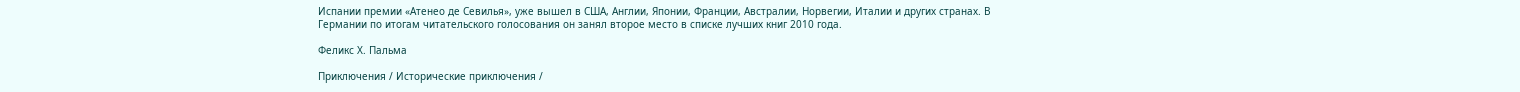Испании премии «Атенео де Севилья», уже вышел в США, Англии, Японии, Франции, Австралии, Норвегии, Италии и других странах. В Германии по итогам читательского голосования он занял второе место в списке лучших книг 2010 года.

Феликс Х. Пальма

Приключения / Исторические приключения /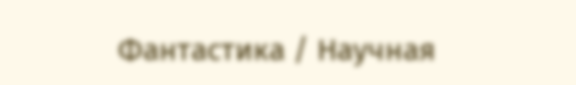Фантастика / Научная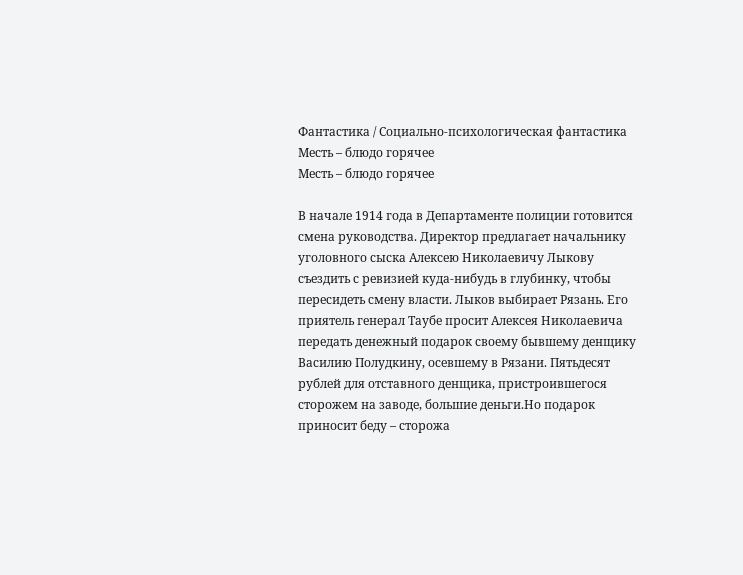Фантастика / Социально-психологическая фантастика
Месть – блюдо горячее
Месть – блюдо горячее

В начале 1914 года в Департаменте полиции готовится смена руководства. Директор предлагает начальнику уголовного сыска Алексею Николаевичу Лыкову съездить с ревизией куда-нибудь в глубинку, чтобы пересидеть смену власти. Лыков выбирает Рязань. Его приятель генерал Таубе просит Алексея Николаевича передать денежный подарок своему бывшему денщику Василию Полудкину, осевшему в Рязани. Пятьдесят рублей для отставного денщика, пристроившегося сторожем на заводе, большие деньги.Но подарок приносит беду – сторожа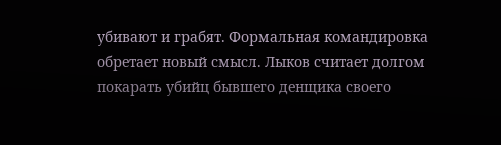убивают и грабят. Формальная командировка обретает новый смысл. Лыков считает долгом покарать убийц бывшего денщика своего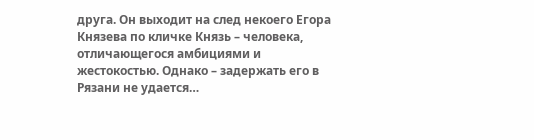друга. Он выходит на след некоего Егора Князева по кличке Князь – человека, отличающегося амбициями и жестокостью. Однако – задержать его в Рязани не удается…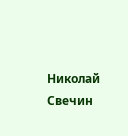Николай Свечин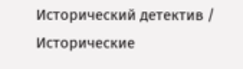Исторический детектив / Исторические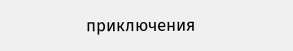приключения